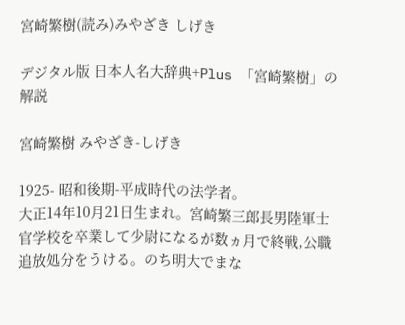宮崎繁樹(読み)みやざき しげき

デジタル版 日本人名大辞典+Plus 「宮崎繁樹」の解説

宮崎繁樹 みやざき-しげき

1925- 昭和後期-平成時代の法学者。
大正14年10月21日生まれ。宮崎繁三郎長男陸軍士官学校を卒業して少尉になるが数ヵ月で終戦,公職追放処分をうける。のち明大でまな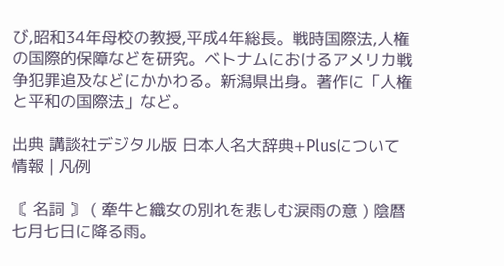び,昭和34年母校の教授,平成4年総長。戦時国際法,人権の国際的保障などを研究。ベトナムにおけるアメリカ戦争犯罪追及などにかかわる。新潟県出身。著作に「人権と平和の国際法」など。

出典 講談社デジタル版 日本人名大辞典+Plusについて 情報 | 凡例

〘 名詞 〙 ( 牽牛と織女の別れを悲しむ涙雨の意 ) 陰暦七月七日に降る雨。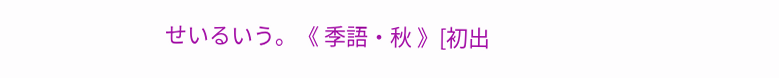せいるいう。《 季語・秋 》[初出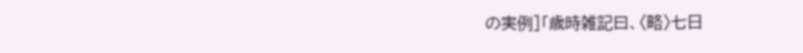の実例]「歳時雑記曰、〈略〉七日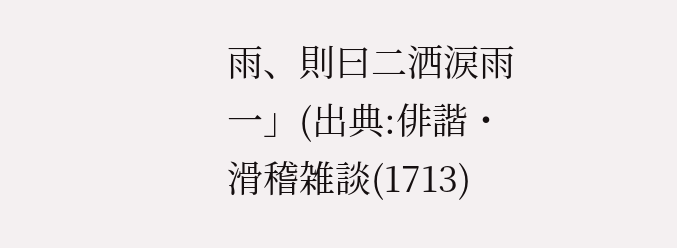雨、則曰二洒涙雨一」(出典:俳諧・滑稽雑談(1713)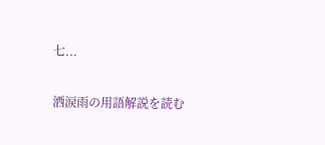七...

洒涙雨の用語解説を読む